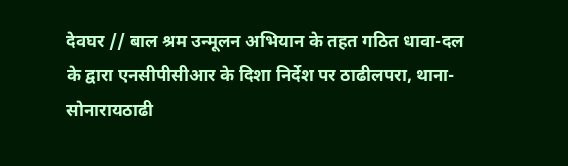देवघर // बाल श्रम उन्मूलन अभियान के तहत गठित धावा-दल के द्वारा एनसीपीसीआर के दिशा निर्देश पर ठाढीलपरा, थाना- सोनारायठाढी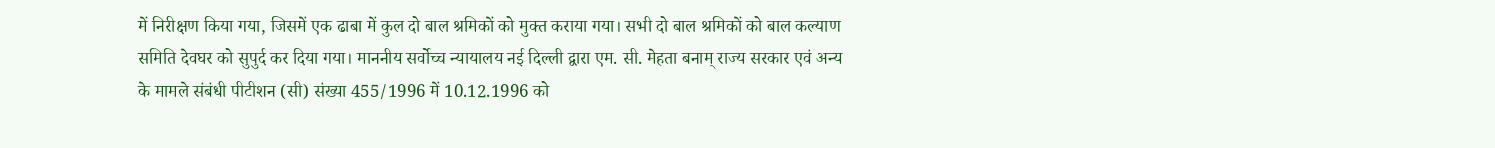में निरीक्षण किया गया, जिसमें एक ढाबा में कुल दो बाल श्रमिकों को मुक्त कराया गया। सभी दो बाल श्रमिकों को बाल कल्याण समिति देवघर को सुपुर्द कर दिया गया। माननीय सर्वोच्च न्यायालय नई दिल्ली द्वारा एम. सी. मेहता बनाम् राज्य सरकार एवं अन्य के मामले संबंधी पीटीशन (सी) संख्या 455/1996 में 10.12.1996 को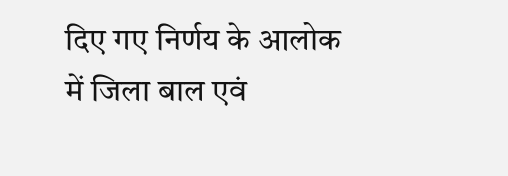दिए गए निर्णय के आलोक में जिला बाल एवं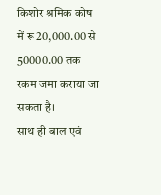किशोर श्रमिक कोष में रू 20,000.00 से 50000.00 तक रकम जमा कराया जा सकता है।
साथ ही बाल एवं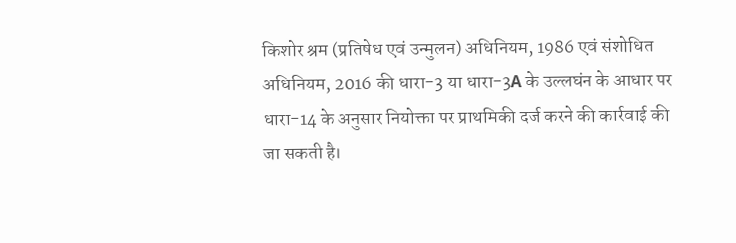किशोर श्रम (प्रतिषेध एवं उन्मुलन) अधिनियम, 1986 एवं संशोधित अधिनियम, 2016 की धारा-3 या धारा-3A के उल्लघंन के आधार पर धारा-14 के अनुसार नियोक्ता पर प्राथमिकी दर्ज करने की कार्रवाई की जा सकती है।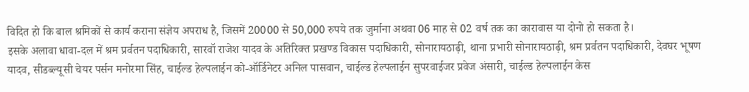विदित हो कि बाल श्रमिकों से कार्य कराना संज्ञेय अपराध है, जिसमें 20000 से 50,000 रुपये तक जुर्माना अथवा 06 माह से 02 वर्ष तक का कारावास या दोनो हो सकता है।
इसके अलावा धावा-दल में श्रम प्रर्वतन पदाधिकारी, सारवॉ राजेश यादव के अतिरिक्त प्रखण्ड विकास पदाधिकारी, सोनारायठाढ़ी, थाना प्रभारी सोनारायठाढ़ी, श्रम प्रर्वतन पदाधिकारी, देवघर भूषण यादव, सीडब्ल्यूसी चेयर पर्सन मनोरमा सिंह, चाईल्ड हेल्पलाईन को-ऑर्डिनेटर अनिल पासवान, चाईल्ड हेल्पलाईन सुपरवाईजर प्रवेज अंसारी, चाईल्ड हेल्पलाईन केस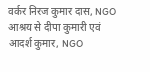वर्कर निरज कुमार दास, NGO आश्रय से दीपा कुमारी एवं आदर्श कुमार, NGO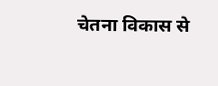चेतना विकास से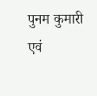पुनम कुमारी एवं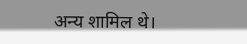अन्य शामिल थे।